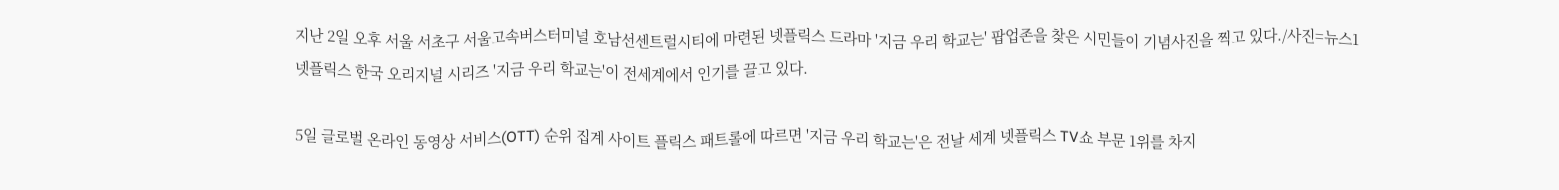지난 2일 오후 서울 서초구 서울고속버스터미널 호남선센트럴시티에 마련된 넷플릭스 드라마 '지금 우리 학교는' 팝업존을 찾은 시민들이 기념사진을 찍고 있다./사진=뉴스1
넷플릭스 한국 오리지널 시리즈 '지금 우리 학교는'이 전세계에서 인기를 끌고 있다.

5일 글로벌 온라인 동영상 서비스(OTT) 순위 집계 사이트 플릭스 패트롤에 따르면 '지금 우리 학교는'은 전날 세계 넷플릭스 TV쇼 부문 1위를 차지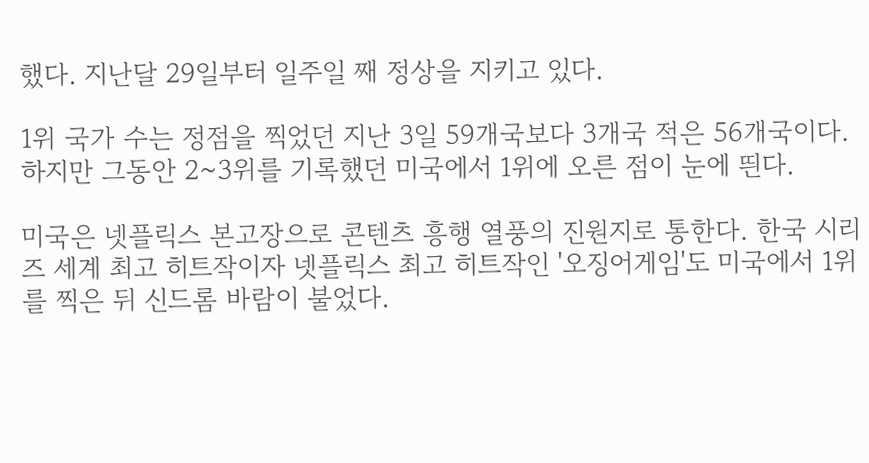했다. 지난달 29일부터 일주일 째 정상을 지키고 있다.

1위 국가 수는 정점을 찍었던 지난 3일 59개국보다 3개국 적은 56개국이다. 하지만 그동안 2~3위를 기록했던 미국에서 1위에 오른 점이 눈에 띈다.

미국은 넷플릭스 본고장으로 콘텐츠 흥행 열풍의 진원지로 통한다. 한국 시리즈 세계 최고 히트작이자 넷플릭스 최고 히트작인 '오징어게임'도 미국에서 1위를 찍은 뒤 신드롬 바람이 불었다.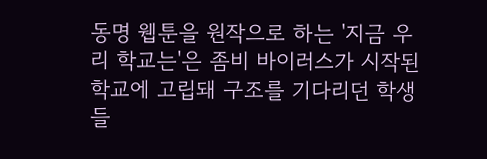동명 웹툰을 원작으로 하는 '지금 우리 학교는'은 좀비 바이러스가 시작된 학교에 고립돼 구조를 기다리던 학생들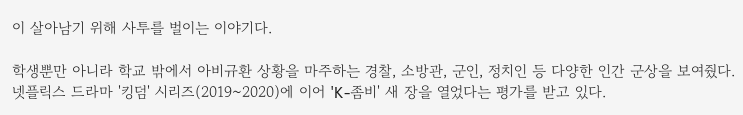이 살아남기 위해 사투를 벌이는 이야기다.

학생뿐만 아니라 학교 밖에서 아비규환 상황을 마주하는 경찰, 소방관, 군인, 정치인 등 다양한 인간 군상을 보여줬다. 넷플릭스 드라마 '킹덤' 시리즈(2019~2020)에 이어 'K-좀비' 새 장을 열었다는 평가를 받고 있다.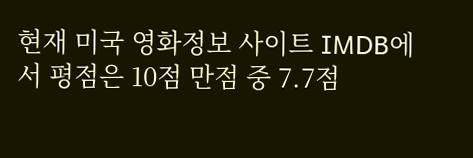현재 미국 영화정보 사이트 IMDB에서 평점은 10점 만점 중 7.7점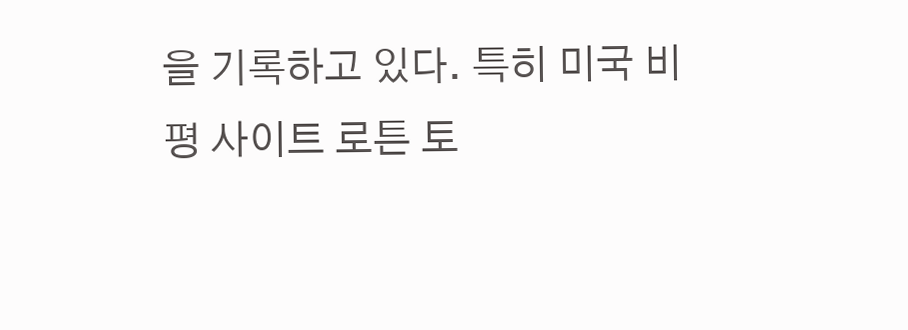을 기록하고 있다. 특히 미국 비평 사이트 로튼 토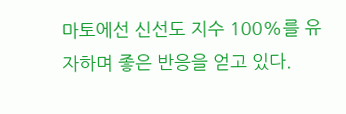마토에선 신선도 지수 100%를 유자하며 좋은 반응을 얻고 있다.